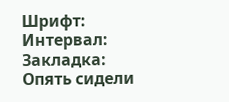Шрифт:
Интервал:
Закладка:
Опять сидели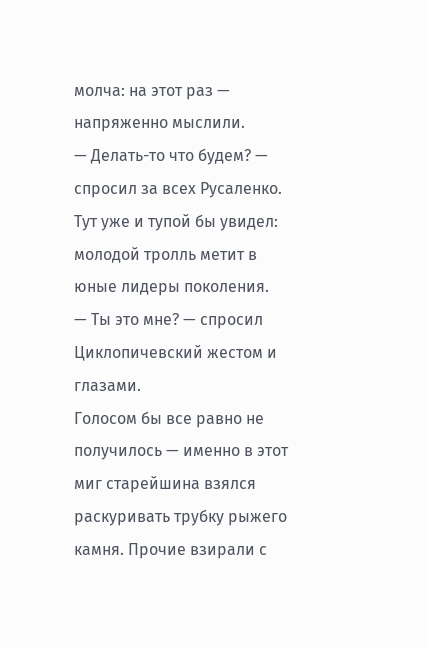молча: на этот раз — напряженно мыслили.
— Делать-то что будем? — спросил за всех Русаленко.
Тут уже и тупой бы увидел: молодой тролль метит в юные лидеры поколения.
— Ты это мне? — спросил Циклопичевский жестом и глазами.
Голосом бы все равно не получилось — именно в этот миг старейшина взялся раскуривать трубку рыжего камня. Прочие взирали с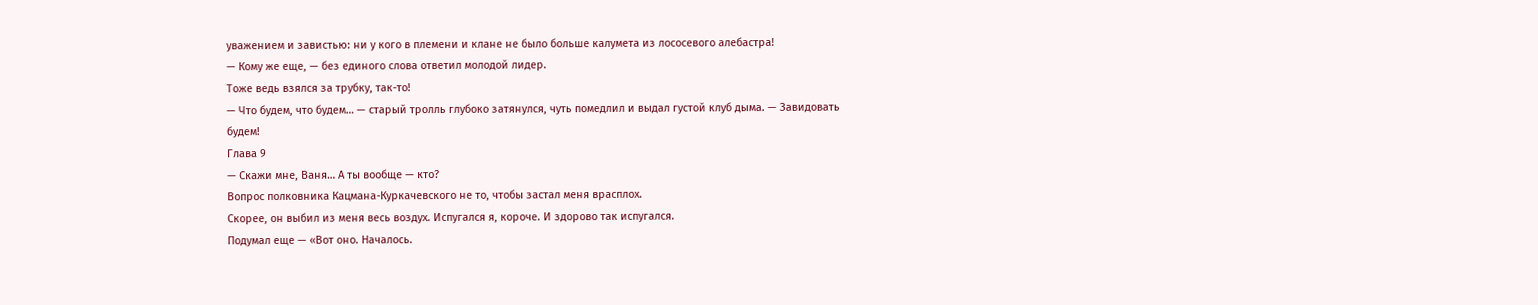уважением и завистью: ни у кого в племени и клане не было больше калумета из лососевого алебастра!
— Кому же еще, — без единого слова ответил молодой лидер.
Тоже ведь взялся за трубку, так-то!
— Что будем, что будем… — старый тролль глубоко затянулся, чуть помедлил и выдал густой клуб дыма. — Завидовать будем!
Глава 9
— Скажи мне, Ваня… А ты вообще — кто?
Вопрос полковника Кацмана-Куркачевского не то, чтобы застал меня врасплох.
Скорее, он выбил из меня весь воздух. Испугался я, короче. И здорово так испугался.
Подумал еще — «Вот оно. Началось.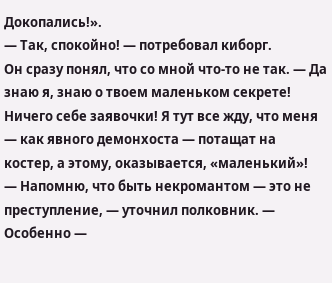Докопались!».
— Так, спокойно! — потребовал киборг.
Он сразу понял, что со мной что-то не так. — Да знаю я, знаю о твоем маленьком секрете!
Ничего себе заявочки! Я тут все жду, что меня — как явного демонхоста — потащат на костер, а этому, оказывается, «маленький»!
— Напомню, что быть некромантом — это не преступление, — уточнил полковник. — Особенно —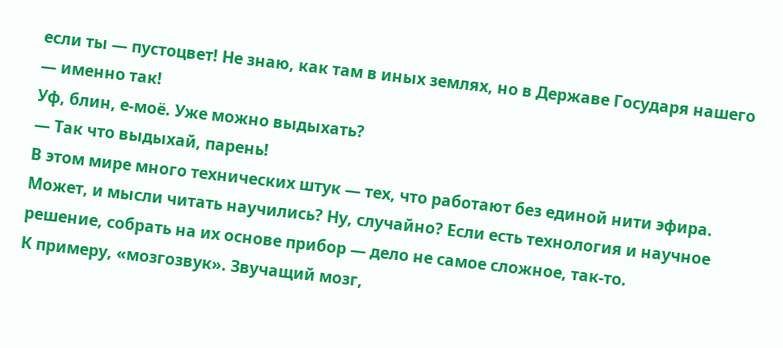если ты — пустоцвет! Не знаю, как там в иных землях, но в Державе Государя нашего — именно так!
Уф, блин, е-моё. Уже можно выдыхать?
— Так что выдыхай, парень!
В этом мире много технических штук — тех, что работают без единой нити эфира. Может, и мысли читать научились? Ну, случайно? Если есть технология и научное решение, собрать на их основе прибор — дело не самое сложное, так-то.
К примеру, «мозгозвук». Звучащий мозг,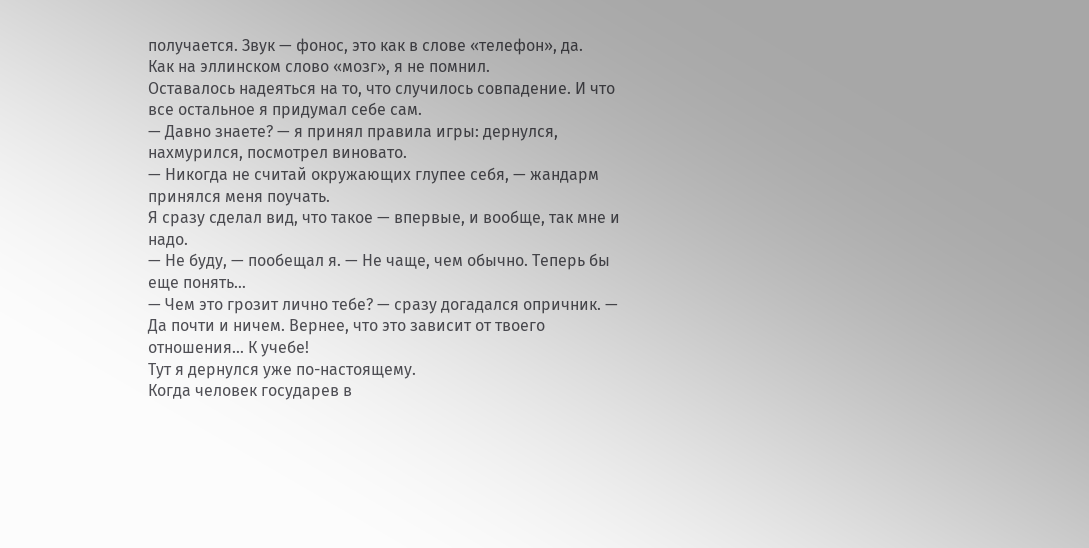получается. Звук — фонос, это как в слове «телефон», да.
Как на эллинском слово «мозг», я не помнил.
Оставалось надеяться на то, что случилось совпадение. И что все остальное я придумал себе сам.
— Давно знаете? — я принял правила игры: дернулся, нахмурился, посмотрел виновато.
— Никогда не считай окружающих глупее себя, — жандарм принялся меня поучать.
Я сразу сделал вид, что такое — впервые, и вообще, так мне и надо.
— Не буду, — пообещал я. — Не чаще, чем обычно. Теперь бы еще понять…
— Чем это грозит лично тебе? — сразу догадался опричник. — Да почти и ничем. Вернее, что это зависит от твоего отношения… К учебе!
Тут я дернулся уже по-настоящему.
Когда человек государев в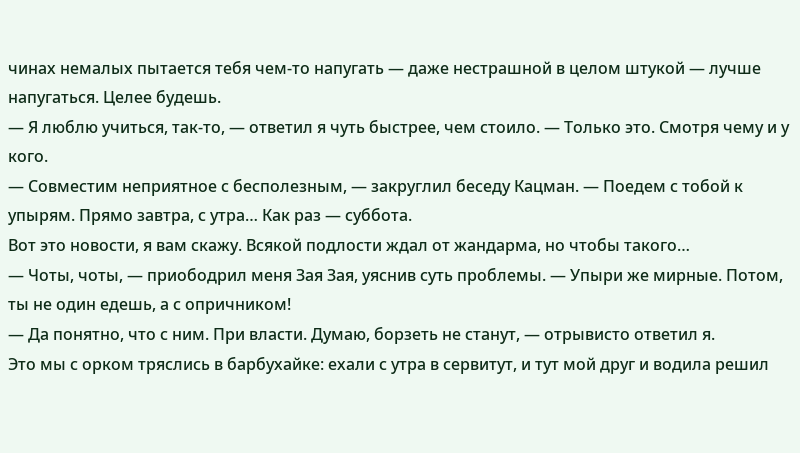чинах немалых пытается тебя чем-то напугать — даже нестрашной в целом штукой — лучше напугаться. Целее будешь.
— Я люблю учиться, так-то, — ответил я чуть быстрее, чем стоило. — Только это. Смотря чему и у кого.
— Совместим неприятное с бесполезным, — закруглил беседу Кацман. — Поедем с тобой к упырям. Прямо завтра, с утра… Как раз — суббота.
Вот это новости, я вам скажу. Всякой подлости ждал от жандарма, но чтобы такого…
— Чоты, чоты, — приободрил меня Зая Зая, уяснив суть проблемы. — Упыри же мирные. Потом, ты не один едешь, а с опричником!
— Да понятно, что с ним. При власти. Думаю, борзеть не станут, — отрывисто ответил я.
Это мы с орком тряслись в барбухайке: ехали с утра в сервитут, и тут мой друг и водила решил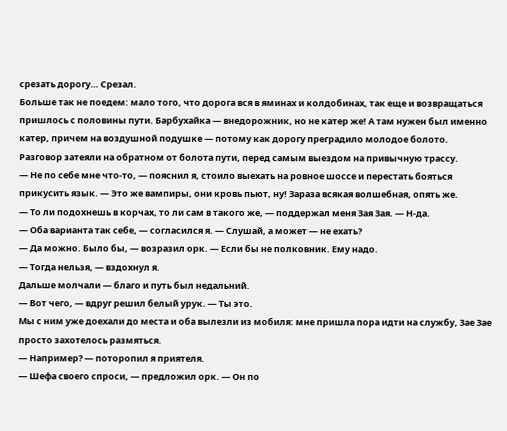срезать дорогу… Срезал.
Больше так не поедем: мало того, что дорога вся в яминах и колдобинах, так еще и возвращаться пришлось с половины пути. Барбухайка — внедорожник, но не катер же! А там нужен был именно катер, причем на воздушной подушке — потому как дорогу преградило молодое болото.
Разговор затеяли на обратном от болота пути, перед самым выездом на привычную трассу.
— Не по себе мне что-то, — пояснил я, стоило выехать на ровное шоссе и перестать бояться прикусить язык. — Это же вампиры, они кровь пьют, ну! Зараза всякая волшебная, опять же.
— То ли подохнешь в корчах, то ли сам в такого же, — поддержал меня Зая Зая. — Н-да.
— Оба варианта так себе, — согласился я. — Слушай, а может — не ехать?
— Да можно. Было бы, — возразил орк. — Если бы не полковник. Ему надо.
— Тогда нельзя, — вздохнул я.
Дальше молчали — благо и путь был недальний.
— Вот чего, — вдруг решил белый урук. — Ты это.
Мы с ним уже доехали до места и оба вылезли из мобиля: мне пришла пора идти на службу, Зае Зае просто захотелось размяться.
— Например? — поторопил я приятеля.
— Шефа своего спроси, — предложил орк. — Он по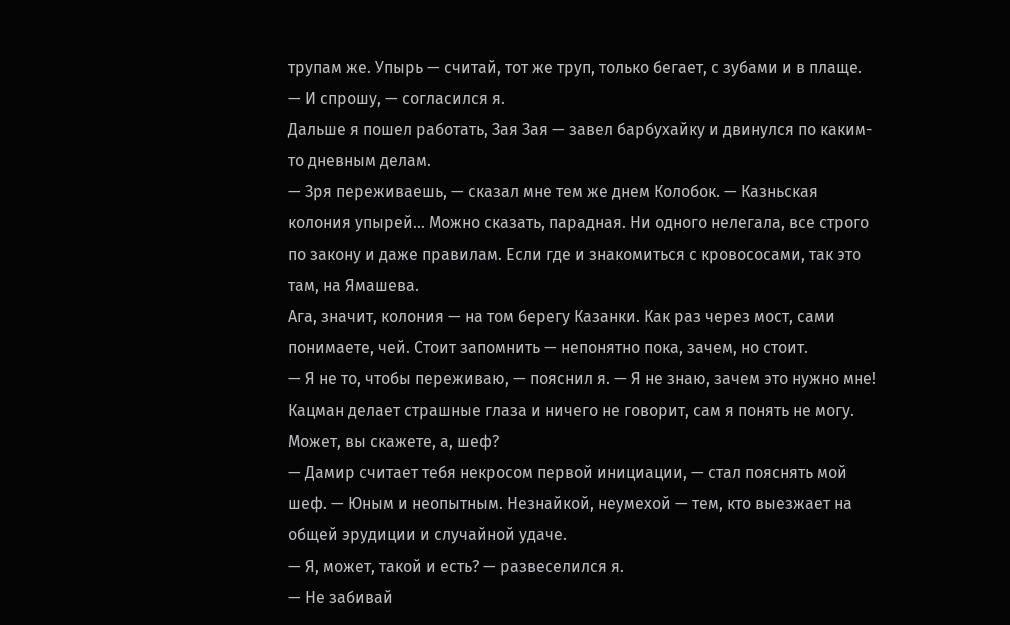трупам же. Упырь — считай, тот же труп, только бегает, с зубами и в плаще.
— И спрошу, — согласился я.
Дальше я пошел работать, Зая Зая — завел барбухайку и двинулся по каким-то дневным делам.
— Зря переживаешь, — сказал мне тем же днем Колобок. — Казньская колония упырей… Можно сказать, парадная. Ни одного нелегала, все строго по закону и даже правилам. Если где и знакомиться с кровососами, так это там, на Ямашева.
Ага, значит, колония — на том берегу Казанки. Как раз через мост, сами понимаете, чей. Стоит запомнить — непонятно пока, зачем, но стоит.
— Я не то, чтобы переживаю, — пояснил я. — Я не знаю, зачем это нужно мне! Кацман делает страшные глаза и ничего не говорит, сам я понять не могу. Может, вы скажете, а, шеф?
— Дамир считает тебя некросом первой инициации, — стал пояснять мой шеф. — Юным и неопытным. Незнайкой, неумехой — тем, кто выезжает на общей эрудиции и случайной удаче.
— Я, может, такой и есть? — развеселился я.
— Не забивай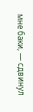мне баки, — сдвинул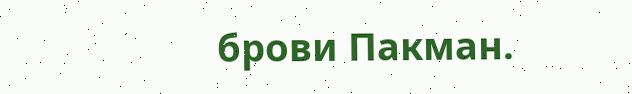брови Пакман.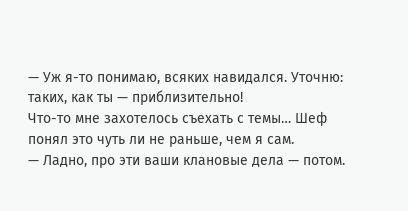— Уж я-то понимаю, всяких навидался. Уточню: таких, как ты — приблизительно!
Что-то мне захотелось съехать с темы… Шеф понял это чуть ли не раньше, чем я сам.
— Ладно, про эти ваши клановые дела — потом.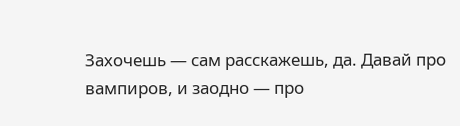Захочешь — сам расскажешь, да. Давай про вампиров, и заодно — про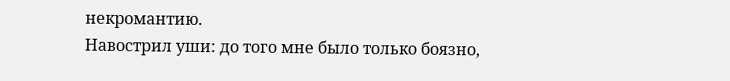некромантию.
Навострил уши: до того мне было только боязно,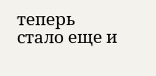теперь стало еще и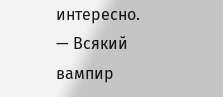интересно.
— Всякий вампир